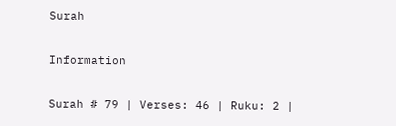Surah

Information

Surah # 79 | Verses: 46 | Ruku: 2 |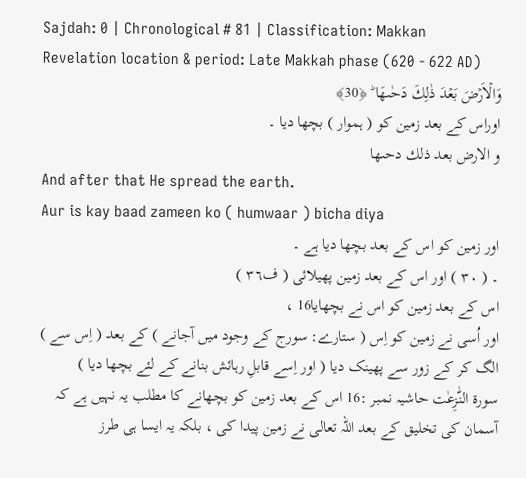Sajdah: 0 | Chronological # 81 | Classification: Makkan
Revelation location & period: Late Makkah phase (620 - 622 AD)
وَالۡاَرۡضَ بَعۡدَ ذٰلِكَ دَحٰٮهَا ؕ ﴿30﴾
اوراس کے بعد زمین کو ( ہموار ) بچھا دیا ۔
و الارض بعد ذلك دحىها
And after that He spread the earth.
Aur is kay baad zameen ko ( humwaar ) bicha diya
اور زمین کو اس کے بعد بچھا دیا ہے ۔
۔ ( ۳۰ ) اور اس کے بعد زمین پھیلائی ( ف۳٦ )
اس کے بعد زمین کو اس نے بچھایا16 ،
اور اُسی نے زمین کو اِس ( ستارے: سورج کے وجود میں آجانے ) کے بعد ( اِس سے ) الگ کر کے زور سے پھینک دیا ( اور اِسے قابلِ رہائش بنانے کے لئے بچھا دیا )
سورة النّٰزِعٰت حاشیہ نمبر :16 اس کے بعد زمین کو بچھانے کا مطلب یہ نہیں ہے کہ آسمان کی تخلیق کے بعد اللہ تعالی نے زمین پیدا کی ، بلکہ یہ ایسا ہی طرز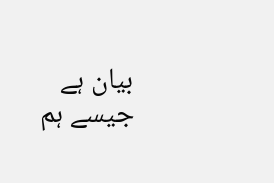بیان ہے جیسے ہم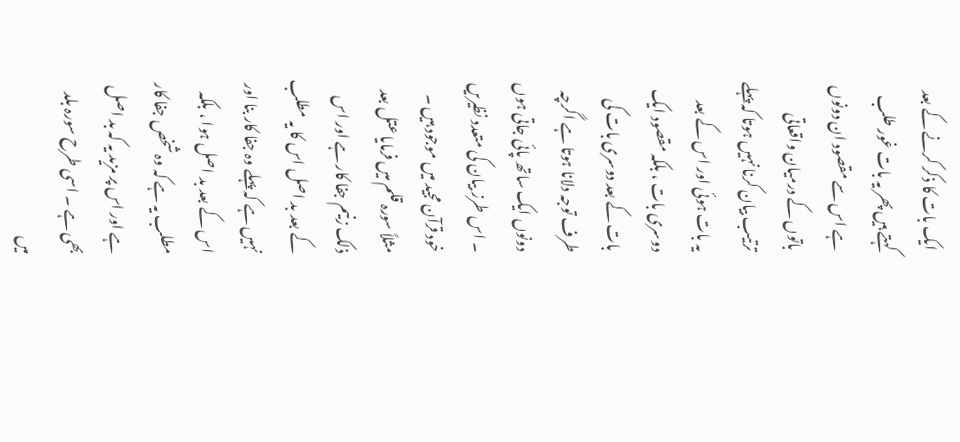ایک بات کا ذکر کرنے کے بعد کہتے ہیں پھر یہ بات غور طلب ہے اس سے مقصود ان دونوں باتوں کے درمیان واقعاتی ترتیب بیان کرنا نہیں ہوتا کہ پہلے یہ بات ہوئی اور اس کے بعد دوسری بات ، بلکہ مقصود ایک بات کے بعد دوسری بات کی طرف توجہ دلانا ہوتا ہے اگرچہ دونوں ایک ساتھ پائی جاتی ہوں ۔ اس طرز بیان کی متعدد نظیریں خود قرآن مجید میں موجود ہیں ۔ مثلاً سورہ قلم میں فرمایا عتل بعد ذلک زنیم جفا کار ہے اور اس کے بعد بد اصل اس کا یہ مطلب نہیں ہے کہ پہلے وہ جفا کار بنا اور اس کے بعد بد اصل ہوا ، بلکہ مطلب یہ ہے کہ وہ شخص جفا کار ہے اور اس پر مزید یہ کہ بد اصل بھی ہے ۔ اسی طرح سورہ بلد میں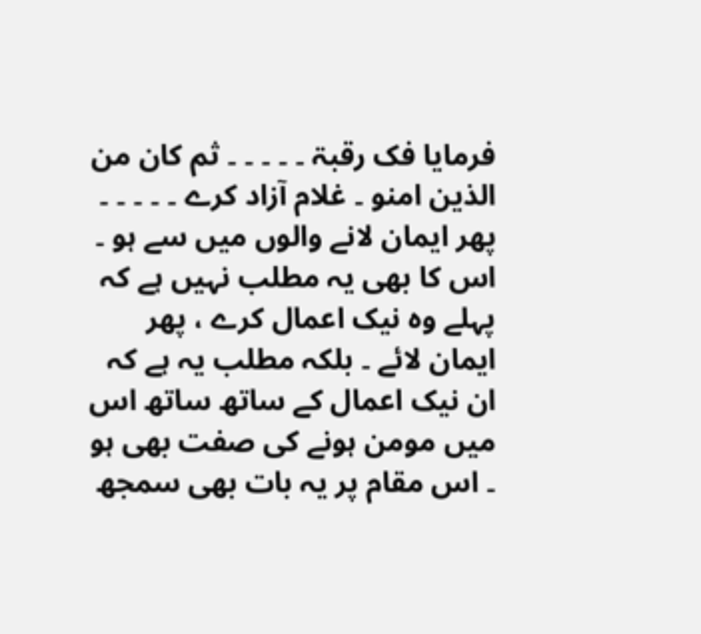فرمایا فک رقبۃ ۔ ۔ ۔ ۔ ۔ ثم کان من الذین امنو ۔ غلام آزاد کرے ۔ ۔ ۔ ۔ ۔ پھر ایمان لانے والوں میں سے ہو ۔ اس کا بھی یہ مطلب نہیں ہے کہ پہلے وہ نیک اعمال کرے ، پھر ایمان لائے ۔ بلکہ مطلب یہ ہے کہ ان نیک اعمال کے ساتھ ساتھ اس میں مومن ہونے کی صفت بھی ہو ۔ اس مقام پر یہ بات بھی سمجھ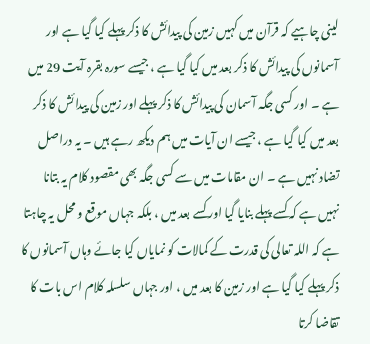لینی چاہیے کہ قرآن میں کہیں زمین کی پیدائش کا ذکر پہلے کیا گیا ہے اور آسمانوں کی پیدائش کا ذکر بعد میں کیا گیا ہے ، جیسے سورہ بقرہ آیت 29 میں ہے ۔ اور کسی جگہ آسمان کی پیدائش کا ذکر پہلے اور زمین کی پیدائش کا ذکر بعد میں کیا گیا ہے ، جیسے ان آیات میں ہم دیکھ رہے ہیں ۔ یہ دراصل تضاد نہیں ہے ۔ ان مقامات میں سے کسی جگہ بھی مقصود کلام یہ بتانا نہیں ہے کہ کسے پہلے بنایا گیا اور کسے بعد میں ، بلکہ جہاں موقع و محل یہ چاہتا ہے کہ اللہ تعالی کی قدرت کے کمالات کو نمایاں کیا جائے وہاں آسمانوں کا ذکر پہلے کیا گیا ہے اور زمین کا بعد میں ، اور جہاں سلسلہ کلام اس بات کا تقاضا کرتا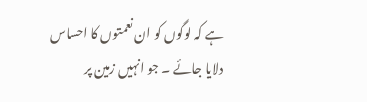ہے کہ لوگوں کو ان نعمتوں کا احساس دلایا جائے ۔ جو انہیں زمین پر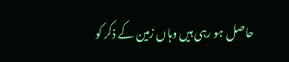حاصل ہو رہی ہیں وہاں زمین کے ذکر کو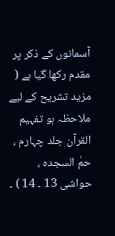آسمانوں کے ذکر پر مقدم رکھا گیا ہے ( مزید تشریح کے لیے ملاحظہ ہو تفہیم القرآن جلد چہارم ، حمٰ السجدہ ، حواشی 13 ۔ 14 ) ۔